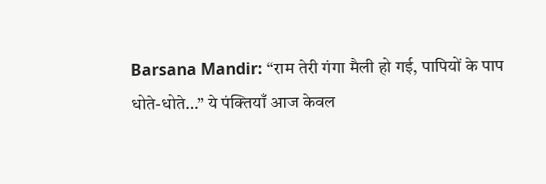Barsana Mandir: “राम तेरी गंगा मैली हो गई, पापियों के पाप धोते-धोते…” ये पंक्तियाँ आज केवल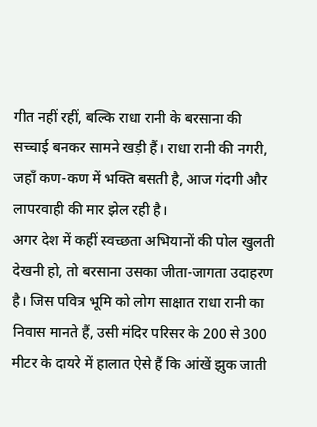गीत नहीं रहीं, बल्कि राधा रानी के बरसाना की सच्चाई बनकर सामने खड़ी हैं। राधा रानी की नगरी, जहाँ कण-कण में भक्ति बसती है, आज गंदगी और लापरवाही की मार झेल रही है।
अगर देश में कहीं स्वच्छता अभियानों की पोल खुलती देखनी हो, तो बरसाना उसका जीता-जागता उदाहरण है। जिस पवित्र भूमि को लोग साक्षात राधा रानी का निवास मानते हैं, उसी मंदिर परिसर के 200 से 300 मीटर के दायरे में हालात ऐसे हैं कि आंखें झुक जाती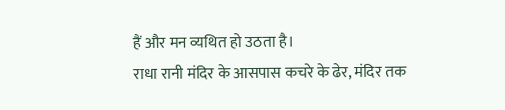हैं और मन व्यथित हो उठता है।
राधा रानी मंदिर के आसपास कचरे के ढेर, मंदिर तक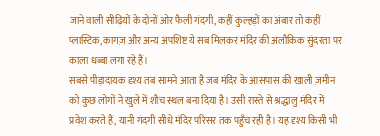जाने वाली सीढ़ियों के दोनों ओर फैली गंदगी, कहीं कुल्हड़ों का अंबार तो कहीं प्लास्टिक, कागज़ और अन्य अपशिष्ट ये सब मिलकर मंदिर की अलौकिक सुंदरता पर काला धब्बा लगा रहे हैं।
सबसे पीड़ादायक दृश्य तब सामने आता है जब मंदिर के आसपास की खाली ज़मीन को कुछ लोगों ने खुले में शौच स्थल बना दिया है। उसी रास्ते से श्रद्धालु मंदिर में प्रवेश करते हैं, यानी गंदगी सीधे मंदिर परिसर तक पहुँच रही है। यह दृश्य किसी भी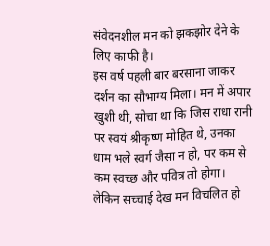संवेदनशील मन को झकझोर देने के लिए काफी है।
इस वर्ष पहली बार बरसाना जाकर दर्शन का सौभाग्य मिला। मन में अपार खुशी थी, सोचा था कि जिस राधा रानी पर स्वयं श्रीकृष्ण मोहित थे, उनका धाम भले स्वर्ग जैसा न हो, पर कम से कम स्वच्छ और पवित्र तो होगा।
लेकिन सच्चाई देख मन विचलित हो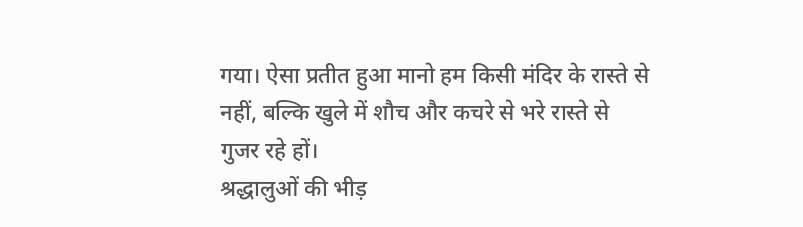गया। ऐसा प्रतीत हुआ मानो हम किसी मंदिर के रास्ते से नहीं, बल्कि खुले में शौच और कचरे से भरे रास्ते से गुजर रहे हों।
श्रद्धालुओं की भीड़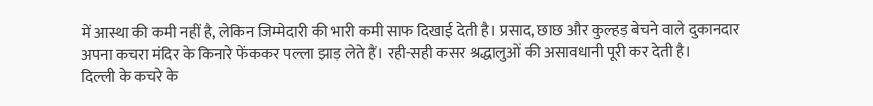में आस्था की कमी नहीं है, लेकिन जिम्मेदारी की भारी कमी साफ दिखाई देती है। प्रसाद, छाछ और कुल्हड़ बेचने वाले दुकानदार अपना कचरा मंदिर के किनारे फेंककर पल्ला झाड़ लेते हैं। रही-सही कसर श्रद्धालुओं की असावधानी पूरी कर देती है।
दिल्ली के कचरे के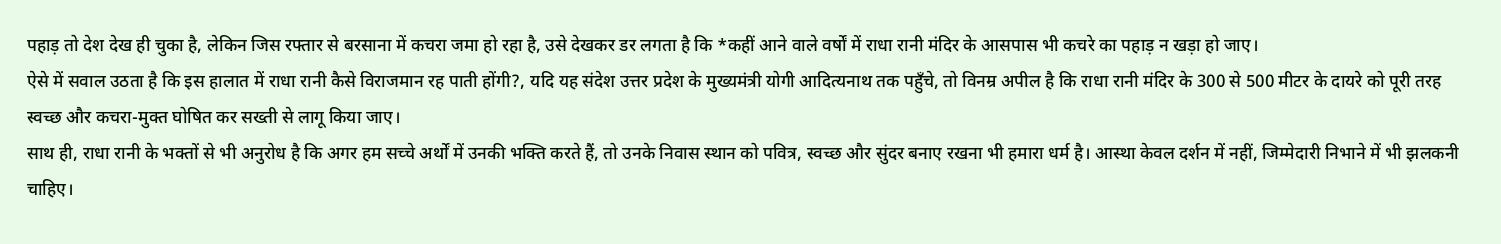पहाड़ तो देश देख ही चुका है, लेकिन जिस रफ्तार से बरसाना में कचरा जमा हो रहा है, उसे देखकर डर लगता है कि *कहीं आने वाले वर्षों में राधा रानी मंदिर के आसपास भी कचरे का पहाड़ न खड़ा हो जाए।
ऐसे में सवाल उठता है कि इस हालात में राधा रानी कैसे विराजमान रह पाती होंगी?, यदि यह संदेश उत्तर प्रदेश के मुख्यमंत्री योगी आदित्यनाथ तक पहुँचे, तो विनम्र अपील है कि राधा रानी मंदिर के 300 से 500 मीटर के दायरे को पूरी तरह स्वच्छ और कचरा-मुक्त घोषित कर सख्ती से लागू किया जाए।
साथ ही, राधा रानी के भक्तों से भी अनुरोध है कि अगर हम सच्चे अर्थों में उनकी भक्ति करते हैं, तो उनके निवास स्थान को पवित्र, स्वच्छ और सुंदर बनाए रखना भी हमारा धर्म है। आस्था केवल दर्शन में नहीं, जिम्मेदारी निभाने में भी झलकनी चाहिए।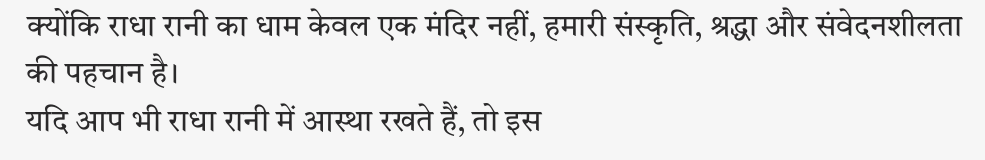क्योंकि राधा रानी का धाम केवल एक मंदिर नहीं, हमारी संस्कृति, श्रद्धा और संवेदनशीलता की पहचान है।
यदि आप भी राधा रानी में आस्था रखते हैं, तो इस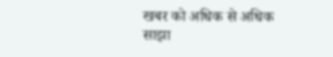खबर को अधिक से अधिक साझा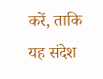करें, ताकि यह संदेश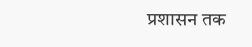प्रशासन तक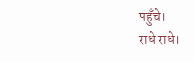पहुँचे।
राधे राधे।